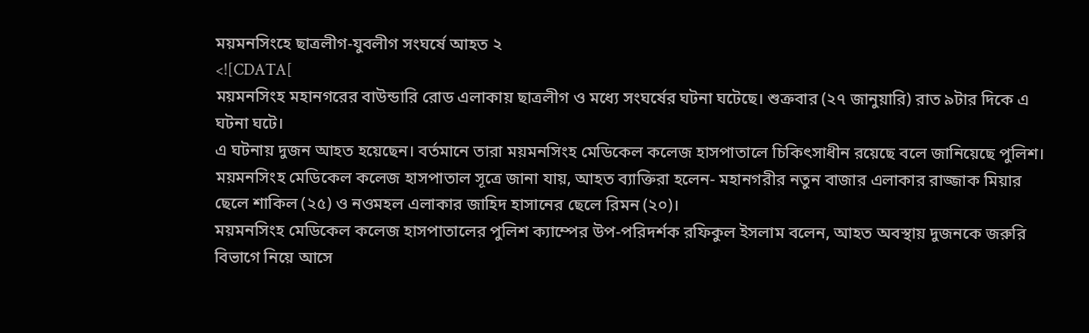ময়মনসিংহে ছাত্রলীগ-যুবলীগ সংঘর্ষে আহত ২
<![CDATA[
ময়মনসিংহ মহানগরের বাউন্ডারি রোড এলাকায় ছাত্রলীগ ও মধ্যে সংঘর্ষের ঘটনা ঘটেছে। শুক্রবার (২৭ জানুয়ারি) রাত ৯টার দিকে এ ঘটনা ঘটে।
এ ঘটনায় দুজন আহত হয়েছেন। বর্তমানে তারা ময়মনসিংহ মেডিকেল কলেজ হাসপাতালে চিকিৎসাধীন রয়েছে বলে জানিয়েছে পুলিশ।
ময়মনসিংহ মেডিকেল কলেজ হাসপাতাল সূত্রে জানা যায়, আহত ব্যাক্তিরা হলেন- মহানগরীর নতুন বাজার এলাকার রাজ্জাক মিয়ার ছেলে শাকিল (২৫) ও নওমহল এলাকার জাহিদ হাসানের ছেলে রিমন (২০)।
ময়মনসিংহ মেডিকেল কলেজ হাসপাতালের পুলিশ ক্যাম্পের উপ-পরিদর্শক রফিকুল ইসলাম বলেন, আহত অবস্থায় দুজনকে জরুরি বিভাগে নিয়ে আসে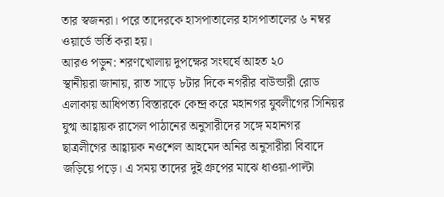তার স্বজনরা। পরে তাদেরকে হাসপাতালের হাসপাতালের ৬ নম্বর ওয়ার্ডে ভর্তি করা হয়।
আরও পড়ুন: শরণখোলায় দুপক্ষের সংঘর্ষে আহত ২০
স্থানীয়রা জানায়, রাত সাড়ে ৮টার দিকে নগরীর বাউন্ডারী রোড এলাকায় আধিপত্য বিস্তারকে কেন্দ্র করে মহানগর যুবলীগের সিনিয়র যুগ্ম আহ্বায়ক রাসেল পাঠানের অনুসারীদের সঙ্গে মহানগর ছাত্রলীগের আহ্বায়ক নওশেল আহমেদ অনির অনুসারীরা বিবাদে জড়িয়ে পড়ে। এ সময় তাদের দুই গ্রুপের মাঝে ধাওয়া-পাল্টা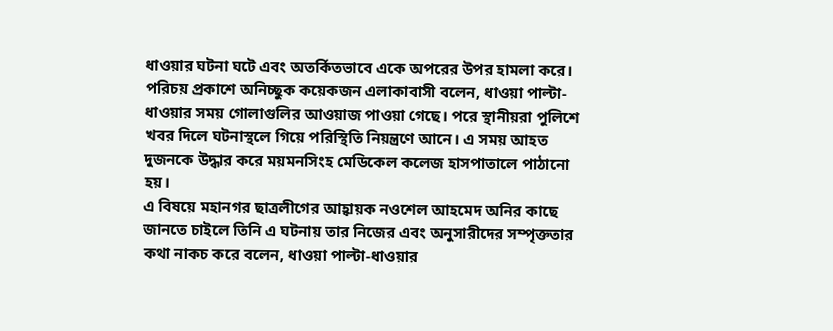ধাওয়ার ঘটনা ঘটে এবং অতর্কিতভাবে একে অপরের উপর হামলা করে।
পরিচয় প্রকাশে অনিচ্ছুক কয়েকজন এলাকাবাসী বলেন, ধাওয়া পাল্টা-ধাওয়ার সময় গোলাগুলির আওয়াজ পাওয়া গেছে। পরে স্থানীয়রা পুলিশে খবর দিলে ঘটনাস্থলে গিয়ে পরিস্থিতি নিয়ন্ত্রণে আনে। এ সময় আহত দুজনকে উদ্ধার করে ময়মনসিংহ মেডিকেল কলেজ হাসপাতালে পাঠানো হয়।
এ বিষয়ে মহানগর ছাত্রলীগের আহ্বায়ক নওশেল আহমেদ অনির কাছে জানতে চাইলে তিনি এ ঘটনায় তার নিজের এবং অনুসারীদের সম্পৃক্ততার কথা নাকচ করে বলেন, ধাওয়া পাল্টা-ধাওয়ার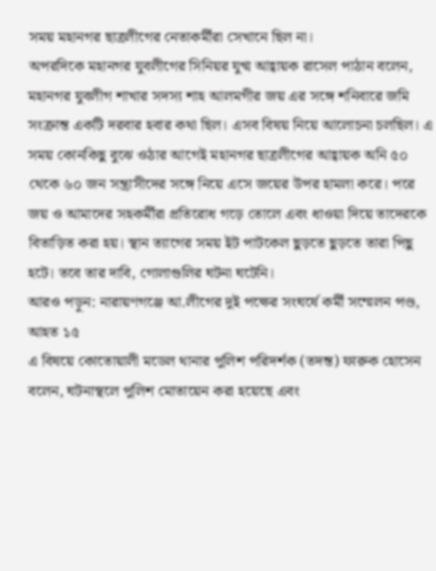সময় মহানগর ছাত্রলীগের নেতাকর্মীরা সেখানে ছিল না।
অপরদিকে মহানগর যুবলীগের সিনিয়র যুগ্ম আহ্বায়ক রাসেল পাঠান বলেন, মহানগর যুবলীগ শাখার সদস্য শাহ আলমগীর জয় এর সঙ্গে শনিবারে জমি সংক্রান্ত একটি দরবার হবার কথা ছিল। এসব বিষয় নিয়ে আলোচনা চলছিল। এ সময় কোনকিছু বুঝে ওঠার আগেই মহানগর ছাত্রলীগের আহ্বায়ক অনি ৫০ থেকে ৬০ জন সন্ত্রাসীদের সঙ্গে নিয়ে এসে জয়ের উপর হামলা করে। পরে জয় ও আমাদের সহকর্মীরা প্রতিরোধ গড়ে তোলে এবং ধাওয়া দিয়ে তাদেরকে বিতাড়িত করা হয়। স্থান ত্যাগের সময় ইট পাটকেল ছুড়তে ছুড়তে তারা পিছু হটে। তবে তার দাবি, গোলাগুলির ঘটনা ঘটেনি।
আরও পড়ুন: নারায়ণগঞ্জে আ.লীগের দুই পক্ষের সংঘর্ষে কর্মী সম্মেলন পণ্ড, আহত ১৫
এ বিষয়ে কোতোয়ালী মডেল থানার পুলিশ পরিদর্শক (তদন্ত) ফারুক হোসেন বলেন, ঘটনাস্থলে পুলিশ মোতায়েন করা হয়েছে এবং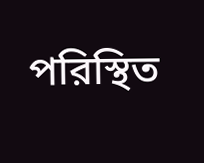পরিস্থিত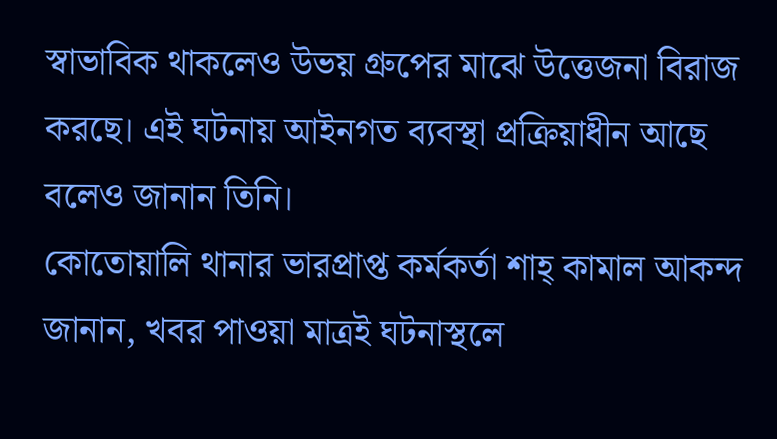স্বাভাবিক থাকলেও উভয় গ্রুপের মাঝে উত্তেজনা বিরাজ করছে। এই ঘটনায় আইনগত ব্যবস্থা প্রক্রিয়াধীন আছে বলেও জানান তিনি।
কোতোয়ালি থানার ভারপ্রাপ্ত কর্মকর্তা শাহ্ কামাল আকন্দ জানান, খবর পাওয়া মাত্রই ঘটনাস্থলে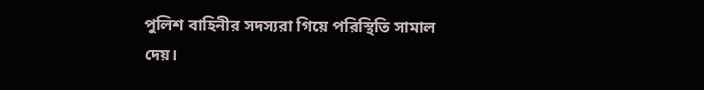পুলিশ বাহিনীর সদস্যরা গিয়ে পরিস্থিতি সামাল দেয়।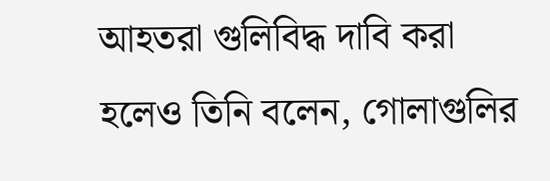আহতরা গুলিবিদ্ধ দাবি করা হলেও তিনি বলেন, গোলাগুলির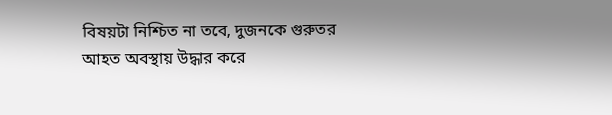বিষয়টা নিশ্চিত না তবে, দুজনকে গুরুতর আহত অবস্থায় উদ্ধার করে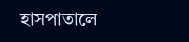হাসপাতালে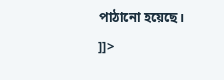পাঠানো হয়েছে।
]]>